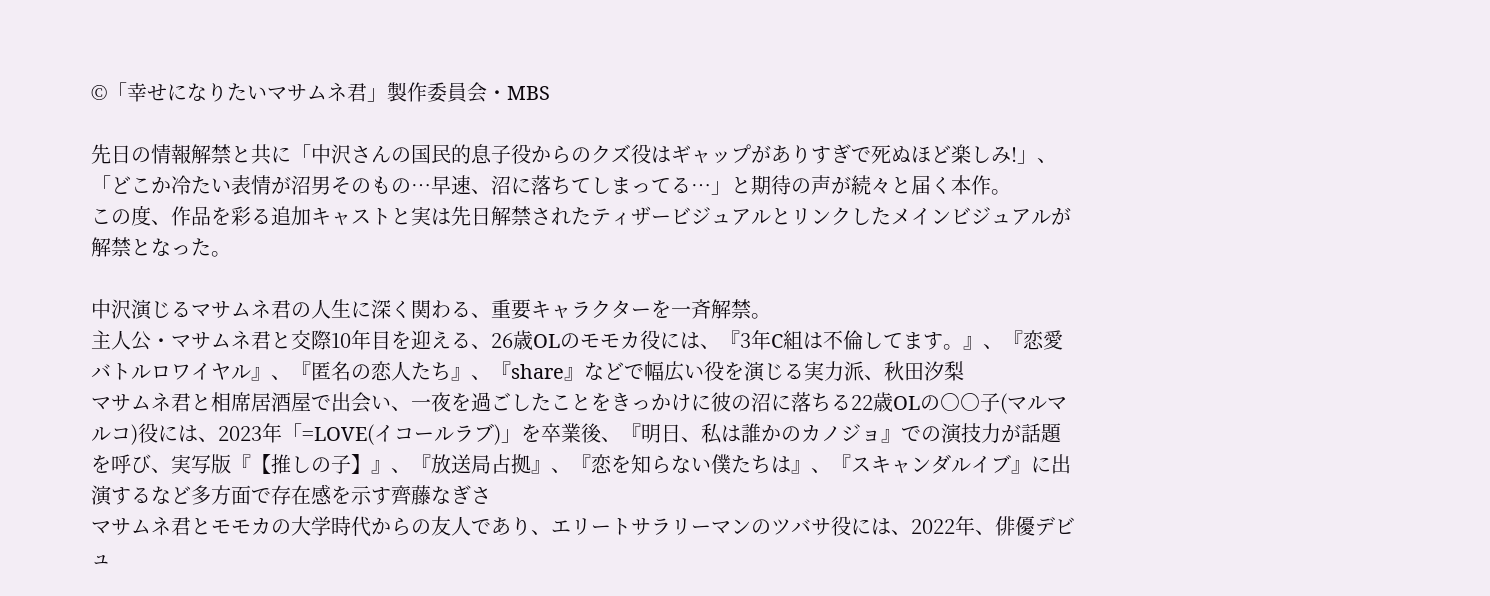©「幸せになりたいマサムネ君」製作委員会・MBS

先日の情報解禁と共に「中沢さんの国民的息子役からのクズ役はギャップがありすぎで死ぬほど楽しみ!」、「どこか冷たい表情が沼男そのもの…早速、沼に落ちてしまってる…」と期待の声が続々と届く本作。
この度、作品を彩る追加キャストと実は先日解禁されたティザービジュアルとリンクしたメインビジュアルが解禁となった。

中沢演じるマサムネ君の人生に深く関わる、重要キャラクターを一斉解禁。
主人公・マサムネ君と交際10年目を迎える、26歳OLのモモカ役には、『3年C組は不倫してます。』、『恋愛バトルロワイヤル』、『匿名の恋人たち』、『share』などで幅広い役を演じる実力派、秋田汐梨
マサムネ君と相席居酒屋で出会い、一夜を過ごしたことをきっかけに彼の沼に落ちる22歳OLの○○子(マルマルコ)役には、2023年「=LOVE(イコールラブ)」を卒業後、『明日、私は誰かのカノジョ』での演技力が話題を呼び、実写版『【推しの子】』、『放送局占拠』、『恋を知らない僕たちは』、『スキャンダルイブ』に出演するなど多方面で存在感を示す齊藤なぎさ
マサムネ君とモモカの大学時代からの友人であり、エリートサラリーマンのツバサ役には、2022年、俳優デビュ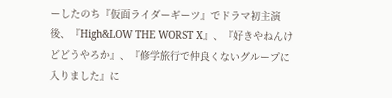ーしたのち『仮面ライダーギーツ』でドラマ初主演後、『High&LOW THE WORST X』、『好きやねんけどどうやろか』、『修学旅行で仲良くないグループに入りました』に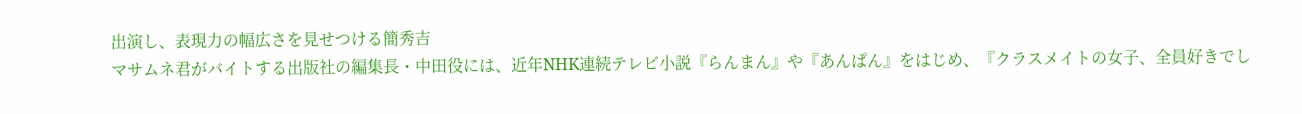出演し、表現力の幅広さを見せつける簡秀吉
マサムネ君がバイトする出版社の編集長・中田役には、近年NHK連続テレビ小説『らんまん』や『あんぱん』をはじめ、『クラスメイトの女子、全員好きでし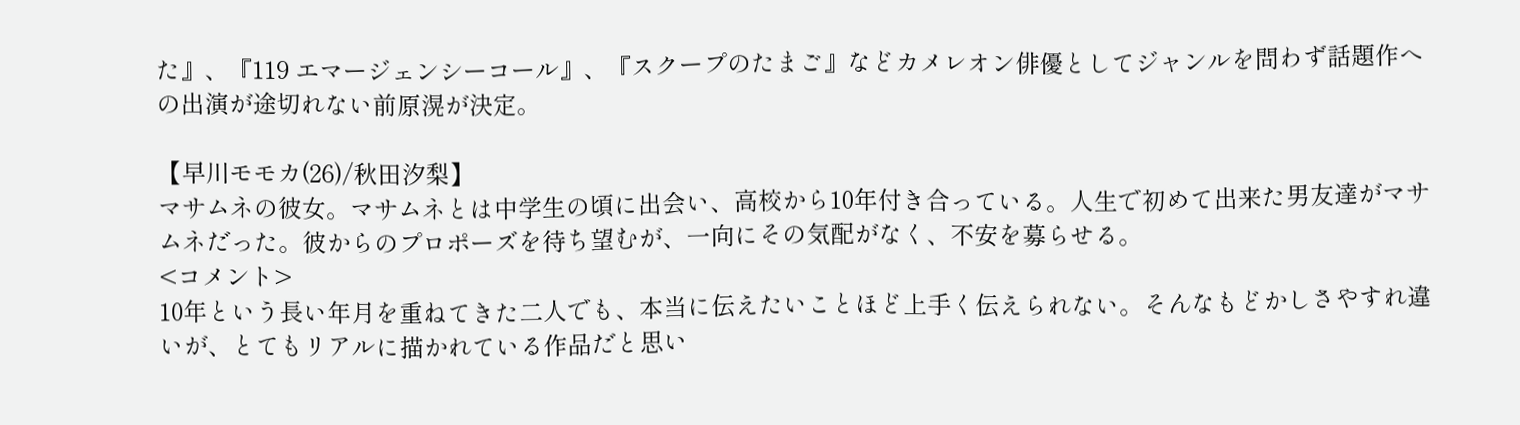た』、『119 エマージェンシーコール』、『スクープのたまご』などカメレオン俳優としてジャンルを問わず話題作への出演が途切れない前原滉が決定。

【早川モモカ(26)/秋田汐梨】
マサムネの彼女。マサムネとは中学生の頃に出会い、高校から10年付き合っている。人生で初めて出来た男友達がマサムネだった。彼からのプロポーズを待ち望むが、一向にその気配がなく、不安を募らせる。
<コメント>
10年という長い年月を重ねてきた二人でも、本当に伝えたいことほど上手く伝えられない。そんなもどかしさやすれ違いが、とてもリアルに描かれている作品だと思い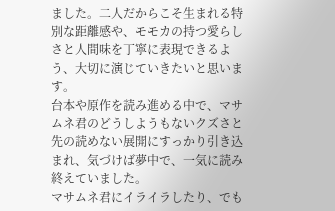ました。二人だからこそ生まれる特別な距離感や、モモカの持つ愛らしさと人間味を丁寧に表現できるよう、大切に演じていきたいと思います。
台本や原作を読み進める中で、マサムネ君のどうしようもないクズさと先の読めない展開にすっかり引き込まれ、気づけば夢中で、一気に読み終えていました。
マサムネ君にイライラしたり、でも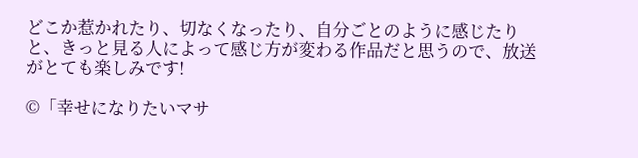どこか惹かれたり、切なくなったり、自分ごとのように感じたりと、きっと見る人によって感じ方が変わる作品だと思うので、放送がとても楽しみです!

©「幸せになりたいマサ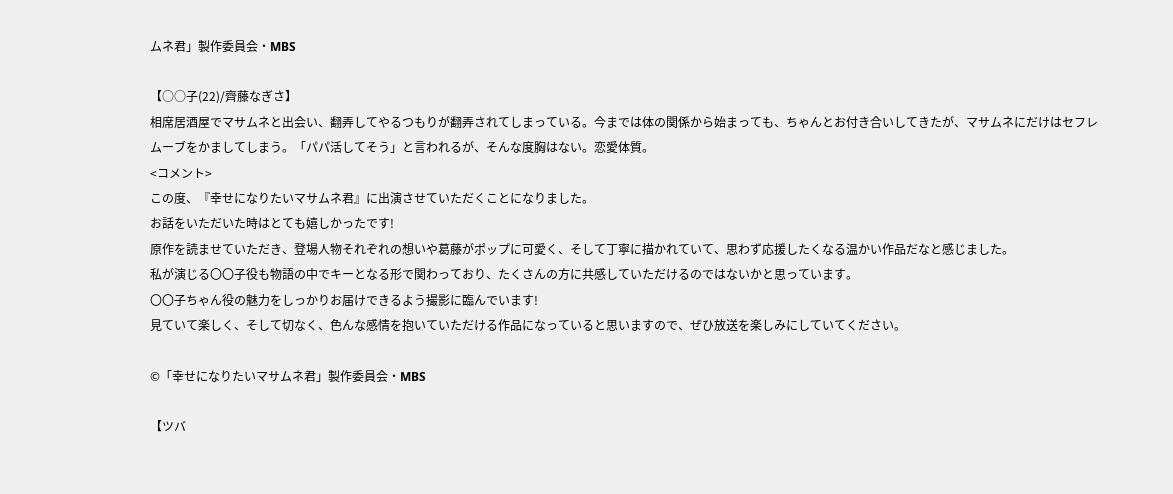ムネ君」製作委員会・MBS

【○○子(22)/齊藤なぎさ】
相席居酒屋でマサムネと出会い、翻弄してやるつもりが翻弄されてしまっている。今までは体の関係から始まっても、ちゃんとお付き合いしてきたが、マサムネにだけはセフレ
ムーブをかましてしまう。「パパ活してそう」と言われるが、そんな度胸はない。恋愛体質。
<コメント>
この度、『幸せになりたいマサムネ君』に出演させていただくことになりました。
お話をいただいた時はとても嬉しかったです!
原作を読ませていただき、登場人物それぞれの想いや葛藤がポップに可愛く、そして丁寧に描かれていて、思わず応援したくなる温かい作品だなと感じました。
私が演じる〇〇子役も物語の中でキーとなる形で関わっており、たくさんの方に共感していただけるのではないかと思っています。
〇〇子ちゃん役の魅力をしっかりお届けできるよう撮影に臨んでいます!
見ていて楽しく、そして切なく、色んな感情を抱いていただける作品になっていると思いますので、ぜひ放送を楽しみにしていてください。

©「幸せになりたいマサムネ君」製作委員会・MBS

【ツバ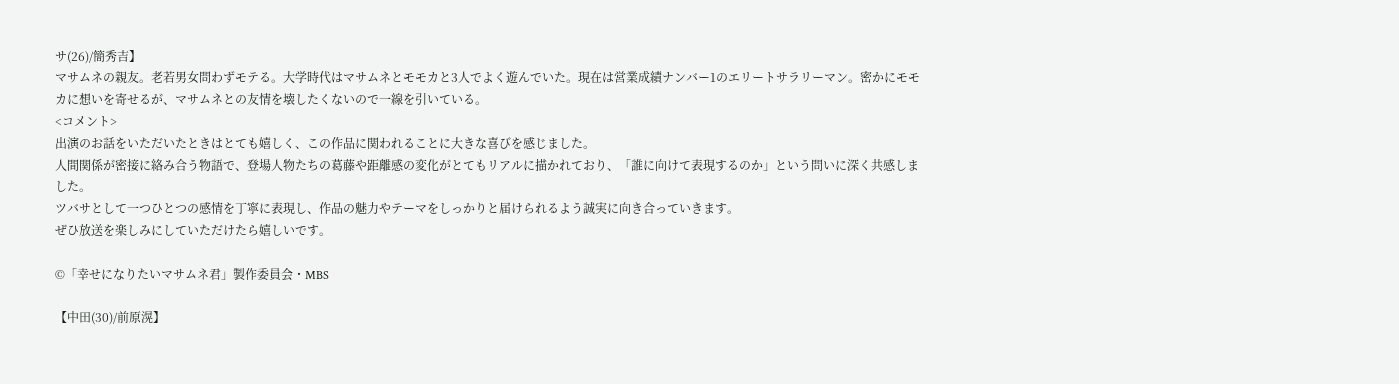サ(26)/簡秀吉】
マサムネの親友。老若男女問わずモテる。大学時代はマサムネとモモカと3人でよく遊んでいた。現在は営業成績ナンバー1のエリートサラリーマン。密かにモモカに想いを寄せるが、マサムネとの友情を壊したくないので一線を引いている。
<コメント>
出演のお話をいただいたときはとても嬉しく、この作品に関われることに大きな喜びを感じました。
人間関係が密接に絡み合う物語で、登場人物たちの葛藤や距離感の変化がとてもリアルに描かれており、「誰に向けて表現するのか」という問いに深く共感しました。
ツバサとして一つひとつの感情を丁寧に表現し、作品の魅力やテーマをしっかりと届けられるよう誠実に向き合っていきます。
ぜひ放送を楽しみにしていただけたら嬉しいです。

©「幸せになりたいマサムネ君」製作委員会・MBS

【中田(30)/前原滉】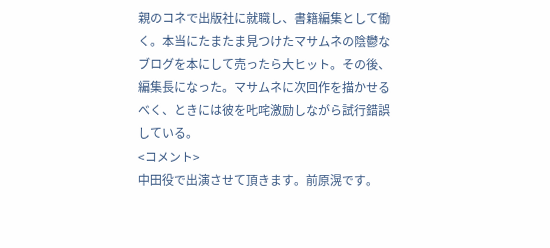親のコネで出版社に就職し、書籍編集として働く。本当にたまたま見つけたマサムネの陰鬱なブログを本にして売ったら大ヒット。その後、編集長になった。マサムネに次回作を描かせるべく、ときには彼を𠮟咤激励しながら試行錯誤している。
<コメント>
中田役で出演させて頂きます。前原滉です。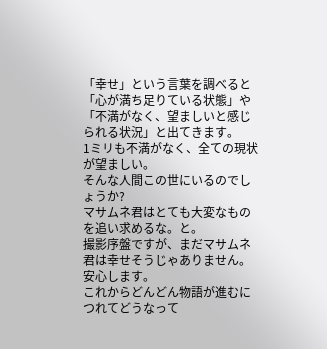「幸せ」という言葉を調べると「心が満ち足りている状態」や「不満がなく、望ましいと感じられる状況」と出てきます。
1ミリも不満がなく、全ての現状が望ましい。
そんな人間この世にいるのでしょうか?
マサムネ君はとても大変なものを追い求めるな。と。
撮影序盤ですが、まだマサムネ君は幸せそうじゃありません。安心します。
これからどんどん物語が進むにつれてどうなって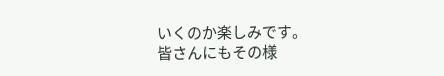いくのか楽しみです。
皆さんにもその様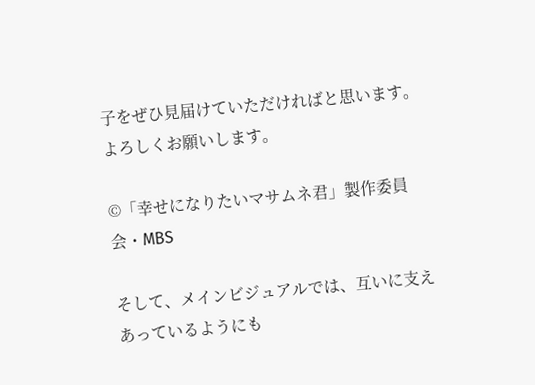子をぜひ見届けていただければと思います。よろしくお願いします。

©「幸せになりたいマサムネ君」製作委員会・MBS

そして、メインビジュアルでは、互いに支えあっているようにも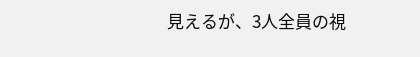見えるが、3人全員の視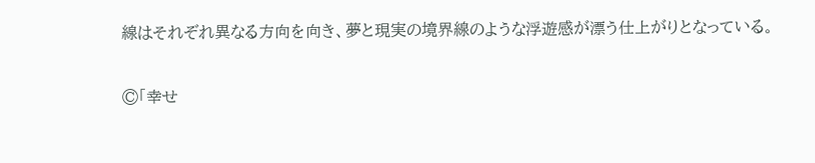線はそれぞれ異なる方向を向き、夢と現実の境界線のような浮遊感が漂う仕上がりとなっている。

©「幸せ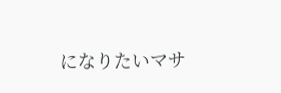になりたいマサ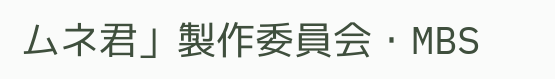ムネ君」製作委員会・MBS